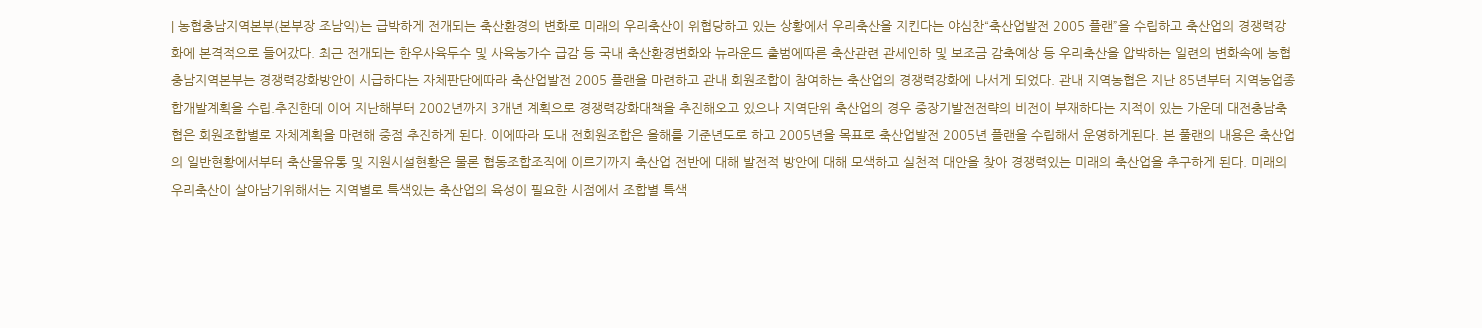| 농협충남지역본부(본부장 조남익)는 급박하게 전개되는 축산환경의 변화로 미래의 우리축산이 위협당하고 있는 상황에서 우리축산을 지킨다는 야심찬“축산업발전 2005 플랜”을 수립하고 축산업의 경쟁력강화에 본격적으로 들어갔다. 최근 전개되는 한우사육두수 및 사육농가수 급감 등 국내 축산환경변화와 뉴라운드 출범에따른 축산관련 관세인하 및 보조금 감축예상 등 우리축산을 압박하는 일련의 변화속에 농협충남지역본부는 경쟁력강화방안이 시급하다는 자체판단에따라 축산업발전 2005 플랜을 마련하고 관내 회원조합이 참여하는 축산업의 경쟁력강화에 나서게 되었다. 관내 지역농협은 지난 85년부터 지역농업종합개발계획을 수립.추진한데 이어 지난해부터 2002년까지 3개년 계획으로 경쟁력강화대책을 추진해오고 있으나 지역단위 축산업의 경우 중장기발전전략의 비전이 부재하다는 지적이 있는 가운데 대전충남축협은 회원조합별로 자체계획을 마련해 중점 추진하게 된다. 이에따라 도내 전회원조합은 올해를 기준년도로 하고 2005년을 목표로 축산업발전 2005년 플랜을 수립해서 운영하게된다. 본 풀랜의 내용은 축산업의 일반현황에서부터 축산물유통 및 지원시설현황은 물론 협동조합조직에 이르기까지 축산업 전반에 대해 발전적 방안에 대해 모색하고 실천적 대안을 찾아 경쟁력있는 미래의 축산업을 추구하게 된다. 미래의 우리축산이 살아남기위해서는 지역별로 특색있는 축산업의 육성이 필요한 시점에서 조합별 특색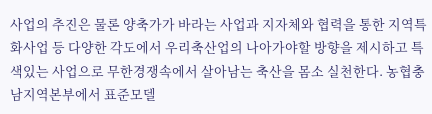사업의 추진은 물론 양축가가 바라는 사업과 지자체와 협력을 통한 지역특화사업 등 다양한 각도에서 우리축산업의 나아가야할 방향을 제시하고 특색있는 사업으로 무한경쟁속에서 살아남는 축산을 몸소 실천한다. 농협충남지역본부에서 표준모델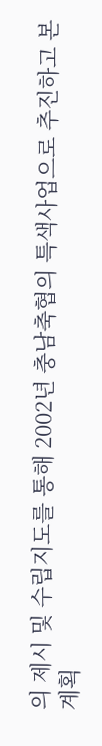의 제시 및 수립지도를 통해 2002년 충남축협의 특색사업으로 추진하고 본 계획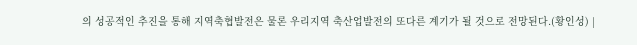의 성공적인 추진을 통해 지역축협발전은 물론 우리지역 축산업발전의 또다른 계기가 될 것으로 전망된다.(황인성) |